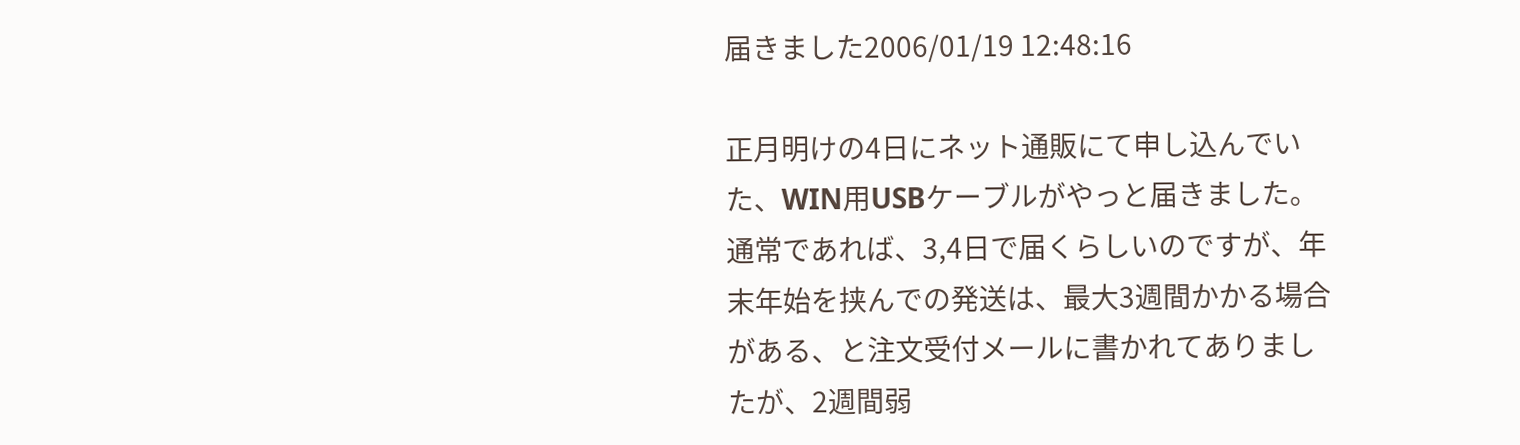届きました2006/01/19 12:48:16

正月明けの4日にネット通販にて申し込んでいた、WIN用USBケーブルがやっと届きました。通常であれば、3,4日で届くらしいのですが、年末年始を挟んでの発送は、最大3週間かかる場合がある、と注文受付メールに書かれてありましたが、2週間弱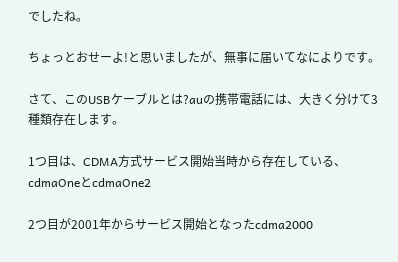でしたね。

ちょっとおせーよ!と思いましたが、無事に届いてなによりです。

さて、このUSBケーブルとは?auの携帯電話には、大きく分けて3種類存在します。

1つ目は、CDMA方式サービス開始当時から存在している、cdmaOneとcdmaOne2

2つ目が2001年からサービス開始となったcdma2000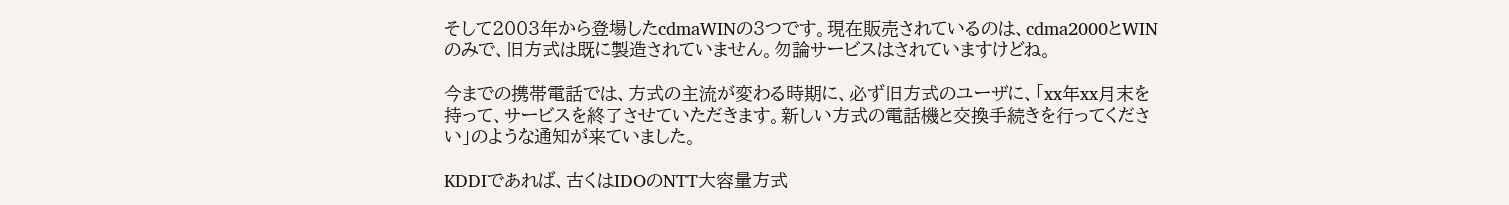そして2003年から登場したcdmaWINの3つです。現在販売されているのは、cdma2000とWINのみで、旧方式は既に製造されていません。勿論サービスはされていますけどね。

今までの携帯電話では、方式の主流が変わる時期に、必ず旧方式のユーザに、「xx年xx月末を持って、サービスを終了させていただきます。新しい方式の電話機と交換手続きを行ってください」のような通知が来ていました。

KDDIであれば、古くはIDOのNTT大容量方式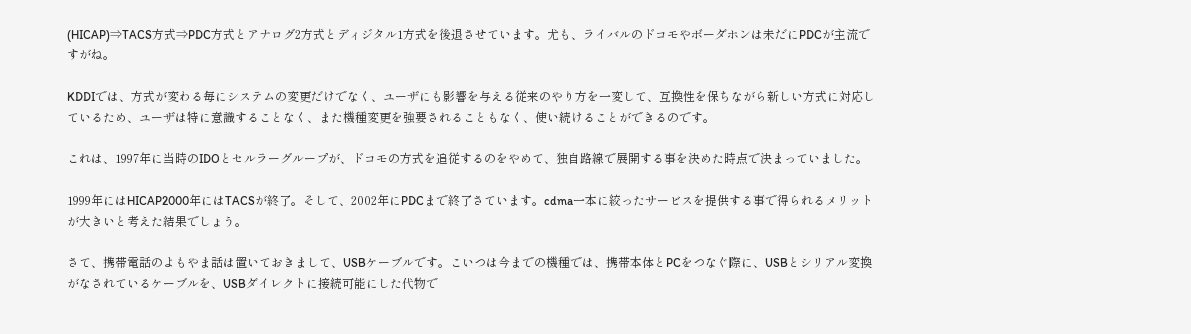(HICAP)⇒TACS方式⇒PDC方式とアナログ2方式とディジタル1方式を後退させています。尤も、ライバルのドコモやボーダホンは未だにPDCが主流ですがね。

KDDIでは、方式が変わる毎にシステムの変更だけでなく、ユーザにも影響を与える従来のやり方を一変して、互換性を保ちながら新しい方式に対応しているため、ユーザは特に意識することなく、また機種変更を強要されることもなく、使い続けることができるのです。

これは、1997年に当時のIDOとセルラーグループが、ドコモの方式を追従するのをやめて、独自路線で展開する事を決めた時点で決まっていました。

1999年にはHICAP2000年にはTACSが終了。そして、2002年にPDCまで終了さています。cdma一本に絞ったサービスを提供する事で得られるメリットが大きいと考えた結果でしょう。

さて、携帯電話のよもやま話は置いておきまして、USBケーブルです。こいつは今までの機種では、携帯本体とPCをつなぐ際に、USBとシリアル変換がなされているケーブルを、USBダイレクトに接続可能にした代物で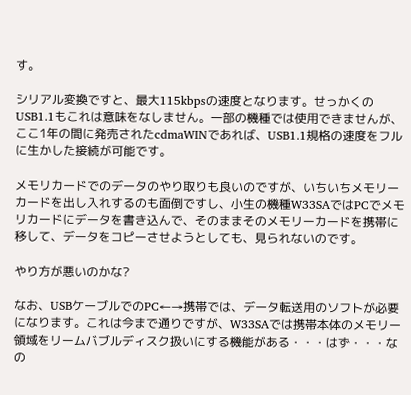す。

シリアル変換ですと、最大115kbpsの速度となります。せっかくのUSB1.1もこれは意味をなしません。一部の機種では使用できませんが、ここ1年の間に発売されたcdmaWINであれば、USB1.1規格の速度をフルに生かした接続が可能です。

メモリカードでのデータのやり取りも良いのですが、いちいちメモリーカードを出し入れするのも面倒ですし、小生の機種W33SAではPCでメモリカードにデータを書き込んで、そのままそのメモリーカードを携帯に移して、データをコピーさせようとしても、見られないのです。

やり方が悪いのかな?

なお、USBケーブルでのPC←→携帯では、データ転送用のソフトが必要になります。これは今まで通りですが、W33SAでは携帯本体のメモリー領域をリームバブルディスク扱いにする機能がある・・・はず・・・なの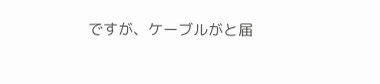ですが、ケーブルがと届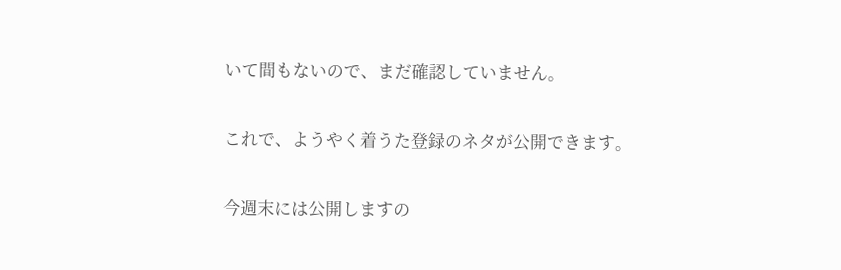いて間もないので、まだ確認していません。

これで、ようやく着うた登録のネタが公開できます。

今週末には公開しますの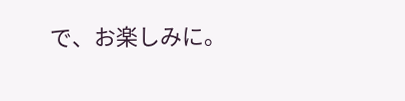で、お楽しみに。